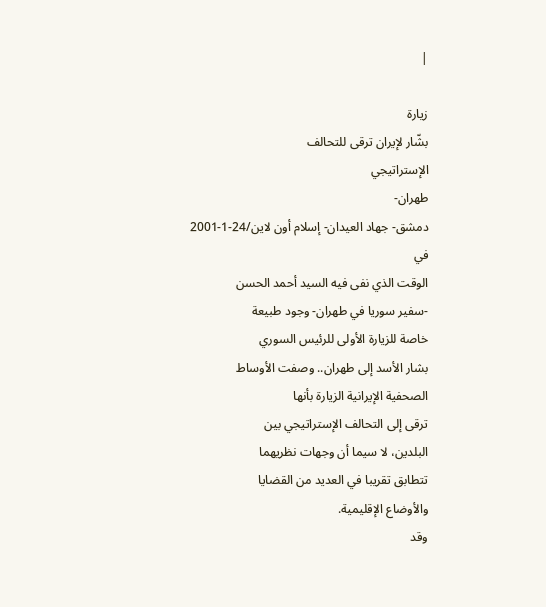|

زيارة
بشّار لإيران ترقى للتحالف
الإستراتيجي
طهران-
دمشق- جهاد العيدان- إسلام أون لاين/24-1-2001
في
الوقت الذي نفى فيه السيد أحمد الحسن
-سفير سوريا في طهران- وجود طبيعة
خاصة للزيارة الأولى للرئيس السوري
بشار الأسد إلى طهران.. وصفت الأوساط
الصحفية الإيرانية الزيارة بأنها
ترقى إلى التحالف الإستراتيجي بين
البلدين، لا سيما أن وجهات نظريهما
تتطابق تقريبا في العديد من القضايا
والأوضاع الإقليمية.
وقد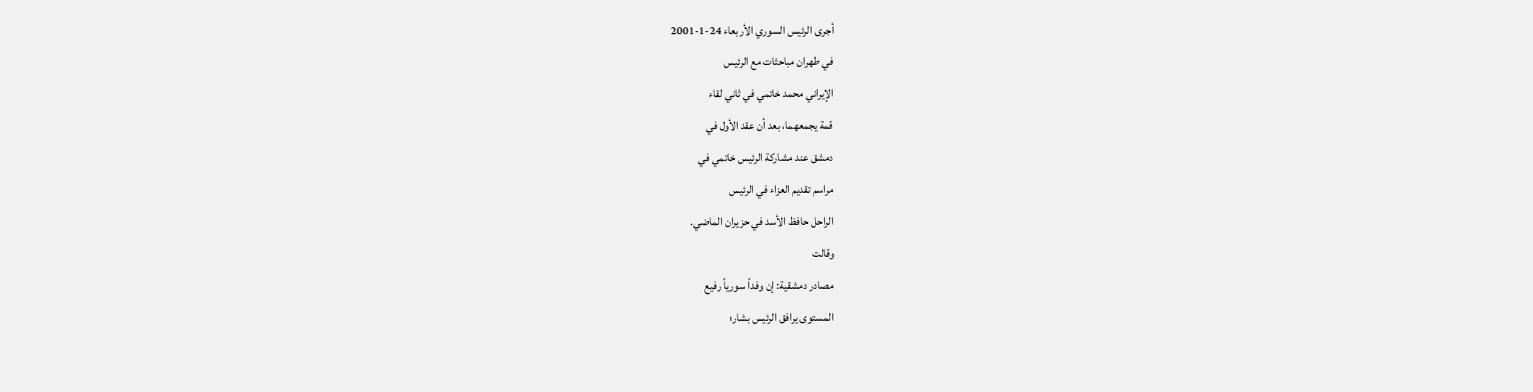أجرى الرئيس السوري الأربعاء 24-1-2001
في طهران مباحثات مع الرئيس
الإيراني محمد خاتمي في ثاني لقاء
قمة يجمعهما، بعد أن عقد الأول في
دمشق عند مشاركة الرئيس خاتمي في
مراسم تقديم العزاء في الرئيس
الراحل حافظ الأسد في حزيران الماضي.
وقالت
مصادر دمشقية: إن وفداً سورياً رفيع
المستوى يرافق الرئيس بشار؛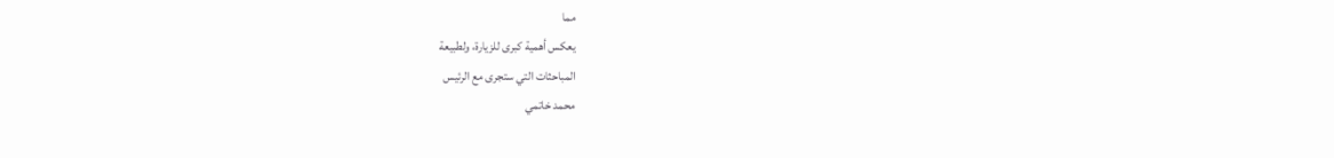مما
يعكس أهمية كبرى للزيارة، ولطبيعة
المباحثات التي ستجرى مع الرئيس
محمد خاتمي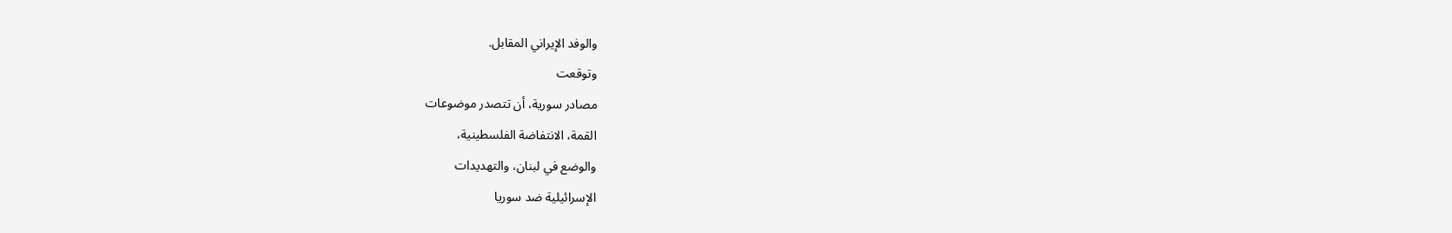والوفد الإيراني المقابل.
وتوقعت
مصادر سورية، أن تتصدر موضوعات
القمة، الانتفاضة الفلسطينية،
والوضع في لبنان، والتهديدات
الإسرائيلية ضد سوريا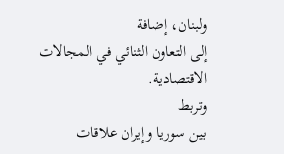ولبنان، إضافة
إلى التعاون الثنائي في المجالات
الاقتصادية.
وتربط
بين سوريا وإيران علاقات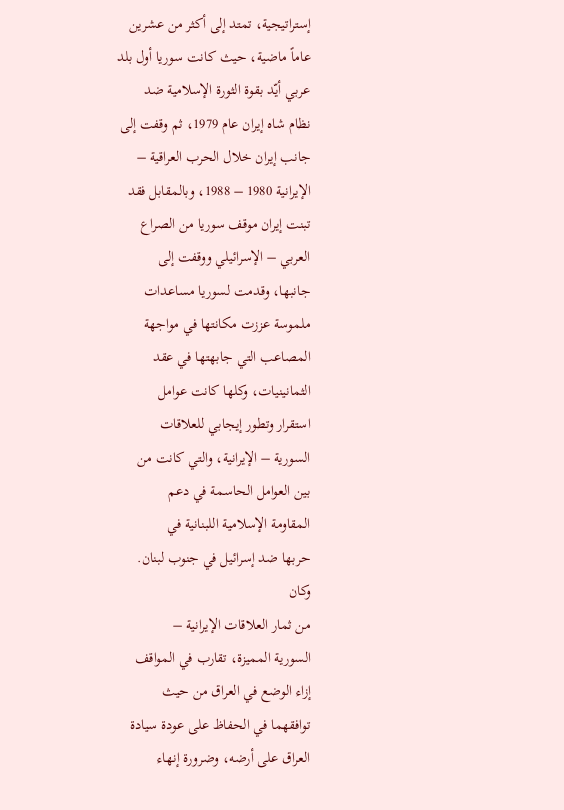إستراتيجية، تمتد إلى أكثر من عشرين
عاماً ماضية، حيث كانت سوريا أول بلد
عربي أيّد بقوة الثورة الإسلامية ضد
نظام شاه إيران عام 1979، ثم وقفت إلى
جانب إيران خلال الحرب العراقية –
الإيرانية 1980 – 1988، وبالمقابل فقد
تبنت إيران موقف سوريا من الصراع
العربي – الإسرائيلي ووقفت إلى
جانبها، وقدمت لسوريا مساعدات
ملموسة عززت مكانتها في مواجهة
المصاعب التي جابهتها في عقد
الثمانينيات، وكلها كانت عوامل
استقرار وتطور إيجابي للعلاقات
السورية – الإيرانية، والتي كانت من
بين العوامل الحاسمة في دعم
المقاومة الإسلامية اللبنانية في
حربها ضد إسرائيل في جنوب لبنان.
وكان
من ثمار العلاقات الإيرانية –
السورية المميزة، تقارب في المواقف
إزاء الوضع في العراق من حيث
توافقهما في الحفاظ على عودة سيادة
العراق على أرضه، وضرورة إنهاء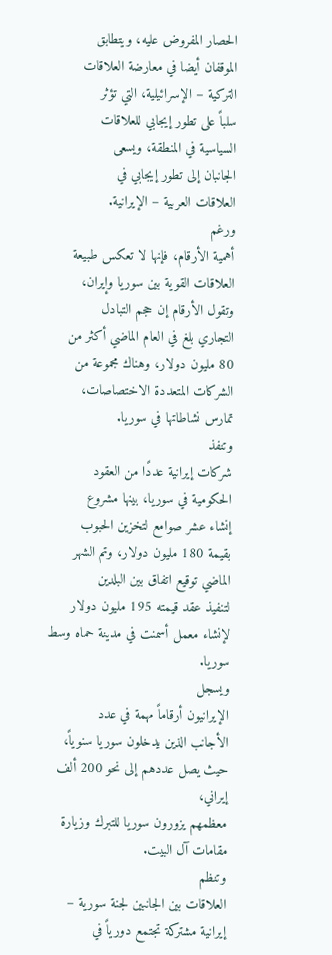الحصار المفروض عليه، ويتطابق
الموقفان أيضا في معارضة العلاقات
التركية – الإسرائيلية، التي تؤثر
سلباً على تطور إيجابي للعلاقات
السياسية في المنطقة، ويسعى
الجانبان إلى تطور إيجابي في
العلاقات العربية – الإيرانية.
ورغم
أهمية الأرقام، فإنها لا تعكس طبيعة
العلاقات القوية بين سوريا وإيران،
وتقول الأرقام إن حجم التبادل
التجاري بلغ في العام الماضي أكثر من
80 مليون دولار، وهناك مجموعة من
الشركات المتعددة الاختصاصات،
تمارس نشاطاتها في سوريا.
وتنفذ
شركات إيرانية عددًا من العقود
الحكومية في سوريا، بينها مشروع
إنشاء عشر صوامع لتخزين الحبوب
بقيمة 180 مليون دولار، وتم الشهر
الماضي توقيع اتفاق بين البلدين
لتنفيذ عقد قيمته 195 مليون دولار
لإنشاء معمل أسمنت في مدينة حماه وسط
سوريا.
ويسجل
الإيرانيون أرقاماً مهمة في عدد
الأجانب الذين يدخلون سوريا سنوياً،
حيث يصل عددهم إلى نحو 200 ألف إيراني،
معظمهم يزورون سوريا للتبرك وزيارة
مقامات آل البيت.
وتنظم
العلاقات بين الجانبين لجنة سورية –
إيرانية مشتركة تجتمع دورياً في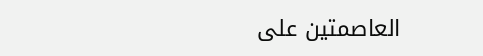العاصمتين على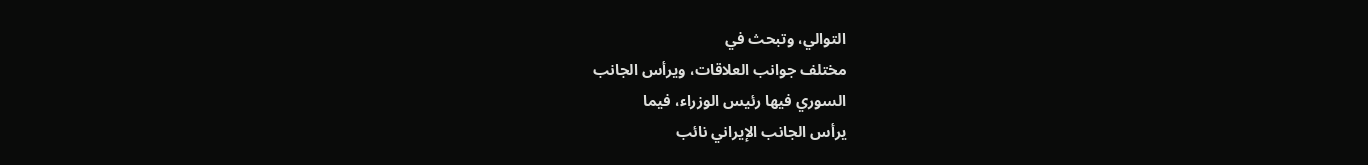التوالي، وتبحث في
مختلف جوانب العلاقات، ويرأس الجانب
السوري فيها رئيس الوزراء، فيما
يرأس الجانب الإيراني نائب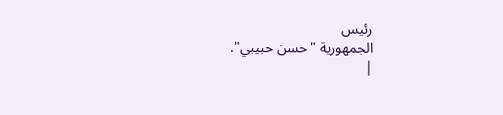رئيس
الجمهورية "حسن حبيبي".
|